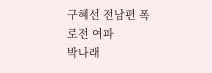구혜선 전남편 폭로전 여파
박나래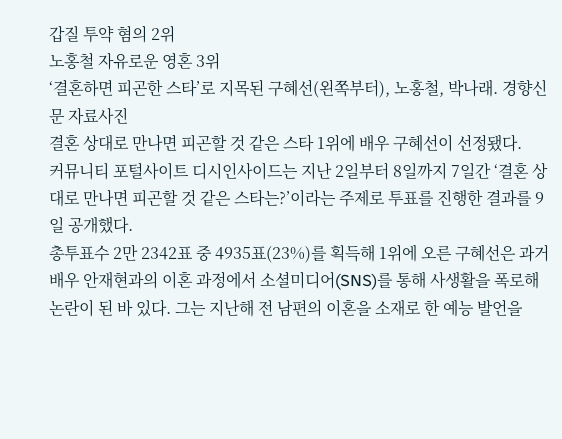갑질 투약 혐의 2위
노홍철 자유로운 영혼 3위
‘결혼하면 피곤한 스타’로 지목된 구혜선(왼쪽부터), 노홍철, 박나래. 경향신문 자료사진
결혼 상대로 만나면 피곤할 것 같은 스타 1위에 배우 구혜선이 선정됐다.
커뮤니티 포털사이트 디시인사이드는 지난 2일부터 8일까지 7일간 ‘결혼 상대로 만나면 피곤할 것 같은 스타는?’이라는 주제로 투표를 진행한 결과를 9일 공개했다.
총투표수 2만 2342표 중 4935표(23%)를 획득해 1위에 오른 구혜선은 과거 배우 안재현과의 이혼 과정에서 소셜미디어(SNS)를 통해 사생활을 폭로해 논란이 된 바 있다. 그는 지난해 전 남편의 이혼을 소재로 한 예능 발언을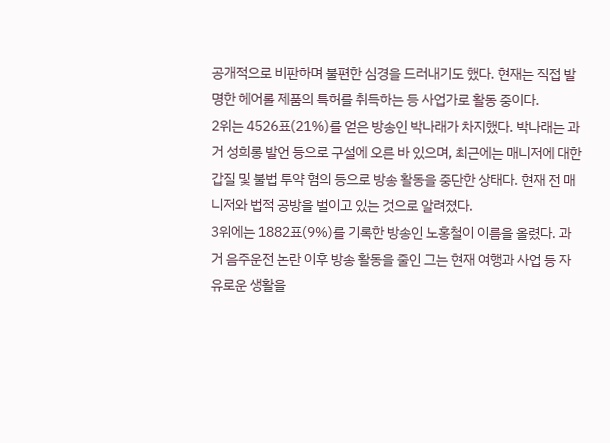공개적으로 비판하며 불편한 심경을 드러내기도 했다. 현재는 직접 발명한 헤어롤 제품의 특허를 취득하는 등 사업가로 활동 중이다.
2위는 4526표(21%)를 얻은 방송인 박나래가 차지했다. 박나래는 과거 성희롱 발언 등으로 구설에 오른 바 있으며, 최근에는 매니저에 대한 갑질 및 불법 투약 혐의 등으로 방송 활동을 중단한 상태다. 현재 전 매니저와 법적 공방을 벌이고 있는 것으로 알려졌다.
3위에는 1882표(9%)를 기록한 방송인 노홍철이 이름을 올렸다. 과거 음주운전 논란 이후 방송 활동을 줄인 그는 현재 여행과 사업 등 자유로운 생활을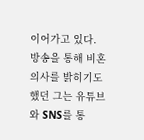이어가고 있다. 방송을 통해 비혼 의사를 밝히기도 했던 그는 유튜브와 SNS를 통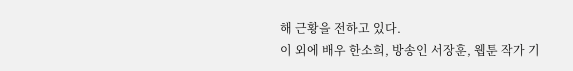해 근황을 전하고 있다.
이 외에 배우 한소희, 방송인 서장훈, 웹툰 작가 기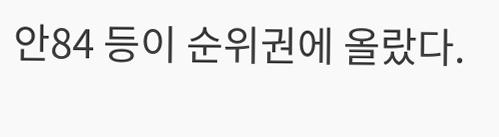안84 등이 순위권에 올랐다.